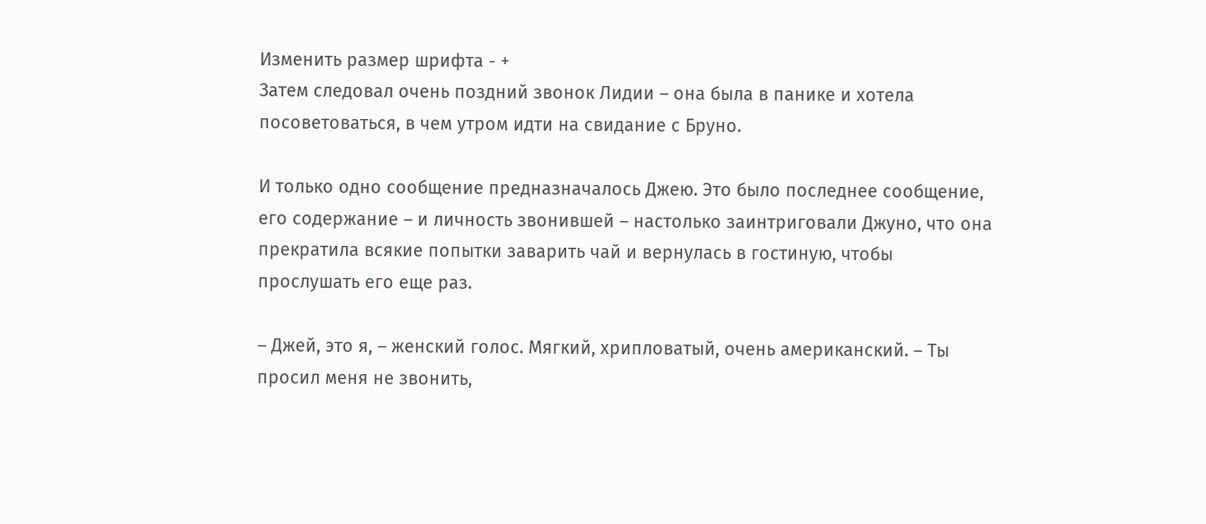Изменить размер шрифта - +
Затем следовал очень поздний звонок Лидии – она была в панике и хотела посоветоваться, в чем утром идти на свидание с Бруно.

И только одно сообщение предназначалось Джею. Это было последнее сообщение, его содержание – и личность звонившей – настолько заинтриговали Джуно, что она прекратила всякие попытки заварить чай и вернулась в гостиную, чтобы прослушать его еще раз.

– Джей, это я, – женский голос. Мягкий, хрипловатый, очень американский. – Ты просил меня не звонить,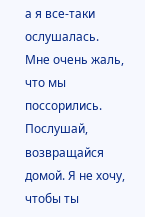а я все-таки ослушалась. Мне очень жаль, что мы поссорились. Послушай, возвращайся домой. Я не хочу, чтобы ты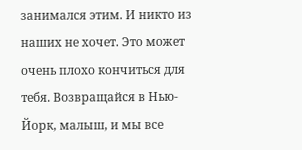занимался этим. И никто из наших не хочет. Это может очень плохо кончиться для тебя. Возвращайся в Нью-Йорк, малыш, и мы все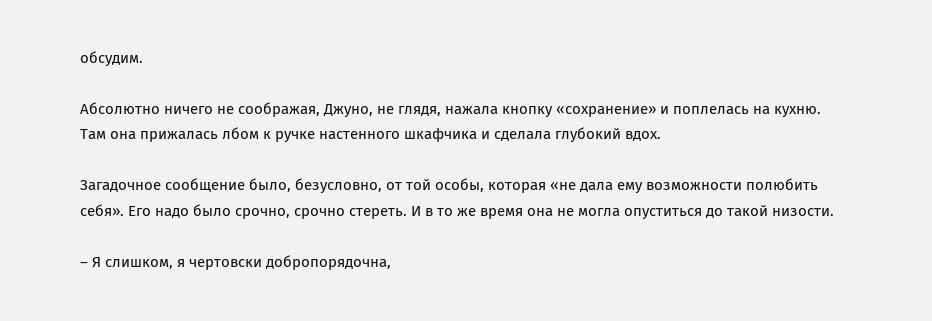обсудим.

Абсолютно ничего не соображая, Джуно, не глядя, нажала кнопку «сохранение» и поплелась на кухню. Там она прижалась лбом к ручке настенного шкафчика и сделала глубокий вдох.

Загадочное сообщение было, безусловно, от той особы, которая «не дала ему возможности полюбить себя». Его надо было срочно, срочно стереть. И в то же время она не могла опуститься до такой низости.

– Я слишком, я чертовски добропорядочна,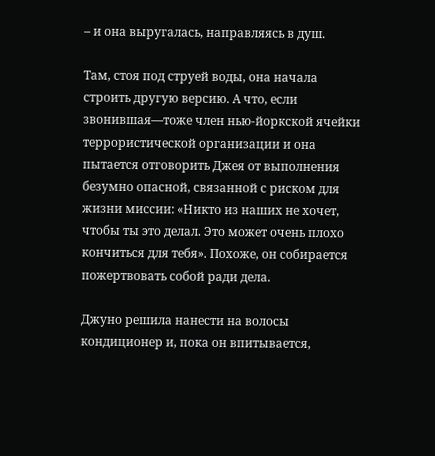– и она выругалась, направляясь в душ.

Там, стоя под струей воды, она начала строить другую версию. А что, если звонившая—тоже член нью-йоркской ячейки террористической организации и она пытается отговорить Джея от выполнения безумно опасной, связанной с риском для жизни миссии: «Никто из наших не хочет, чтобы ты это делал. Это может очень плохо кончиться для тебя». Похоже, он собирается пожертвовать собой ради дела.

Джуно решила нанести на волосы кондиционер и, пока он впитывается,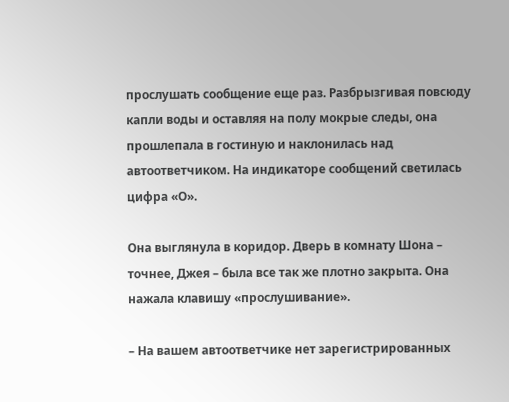прослушать сообщение еще раз. Разбрызгивая повсюду капли воды и оставляя на полу мокрые следы, она прошлепала в гостиную и наклонилась над автоответчиком. На индикаторе сообщений светилась цифра «О».

Она выглянула в коридор. Дверь в комнату Шона – точнее, Джея – была все так же плотно закрыта. Она нажала клавишу «прослушивание».

– На вашем автоответчике нет зарегистрированных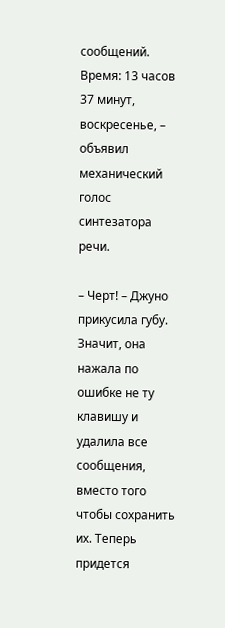сообщений. Время: 13 часов 37 минут, воскресенье, – объявил механический голос синтезатора речи.

– Черт! – Джуно прикусила губу. Значит, она нажала по ошибке не ту клавишу и удалила все сообщения, вместо того чтобы сохранить их. Теперь придется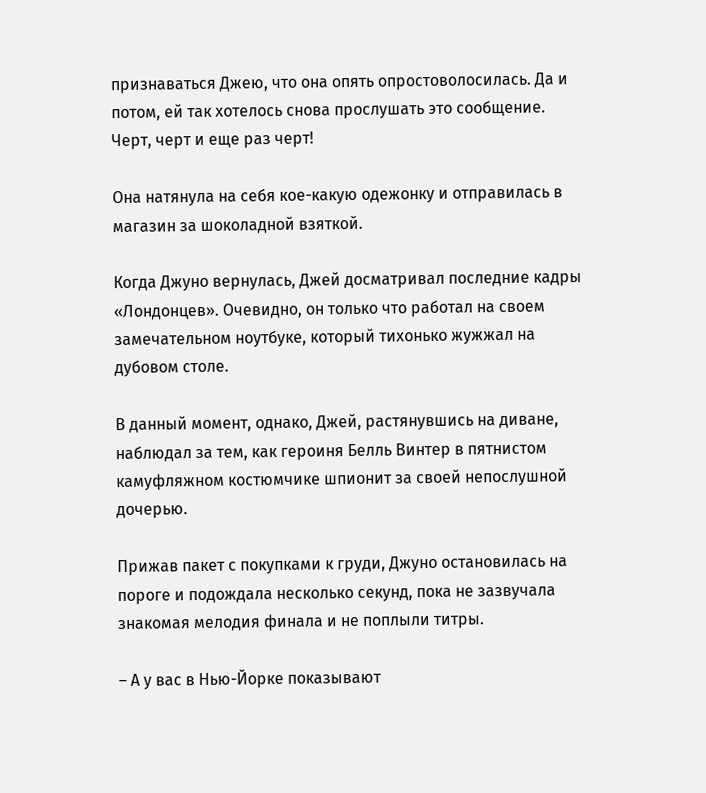признаваться Джею, что она опять опростоволосилась. Да и потом, ей так хотелось снова прослушать это сообщение. Черт, черт и еще раз черт!

Она натянула на себя кое-какую одежонку и отправилась в магазин за шоколадной взяткой.

Когда Джуно вернулась, Джей досматривал последние кадры «Лондонцев». Очевидно, он только что работал на своем замечательном ноутбуке, который тихонько жужжал на дубовом столе.

В данный момент, однако, Джей, растянувшись на диване, наблюдал за тем, как героиня Белль Винтер в пятнистом камуфляжном костюмчике шпионит за своей непослушной дочерью.

Прижав пакет с покупками к груди, Джуно остановилась на пороге и подождала несколько секунд, пока не зазвучала знакомая мелодия финала и не поплыли титры.

– А у вас в Нью-Йорке показывают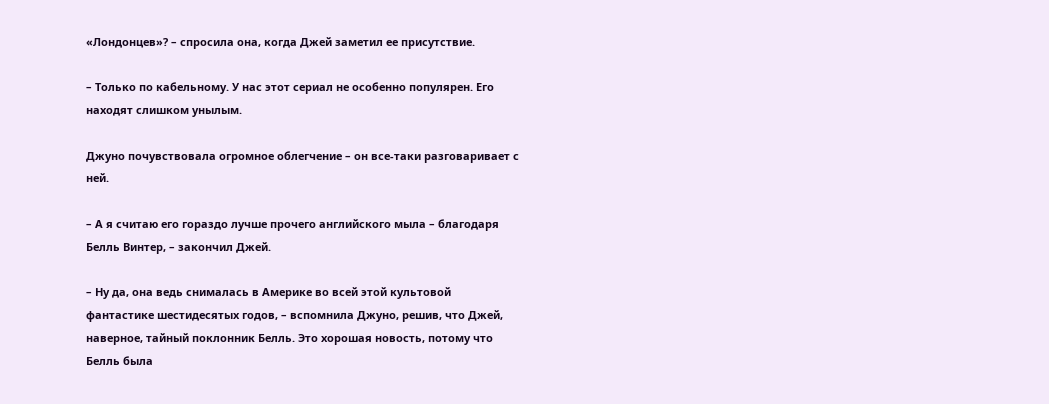«Лондонцев»? – спросила она, когда Джей заметил ее присутствие.

– Только по кабельному. У нас этот сериал не особенно популярен. Его находят слишком унылым.

Джуно почувствовала огромное облегчение – он все-таки разговаривает с ней.

– А я считаю его гораздо лучше прочего английского мыла – благодаря Белль Винтер, – закончил Джей.

– Ну да, она ведь снималась в Америке во всей этой культовой фантастике шестидесятых годов, – вспомнила Джуно, решив, что Джей, наверное, тайный поклонник Белль. Это хорошая новость, потому что Белль была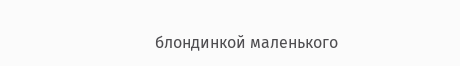блондинкой маленького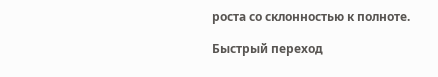роста со склонностью к полноте.

Быстрый переход